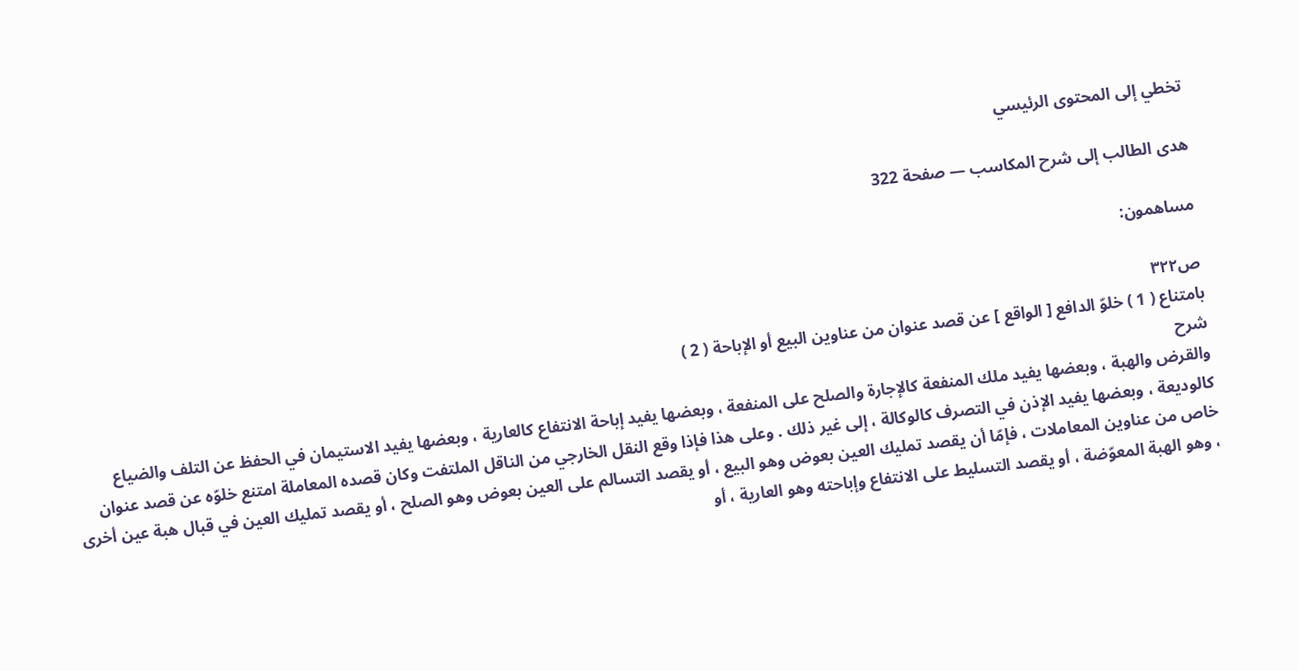تخطي إلى المحتوى الرئيسي

هدى الطالب إلى شرح المكاسب — صفحة 322

مساهمون:

ص٣٢٢
بامتناع ( 1 ) خلوّ الدافع [ الواقع ] عن قصد عنوان من عناوين البيع أو الإباحة ( 2 )
شرح
والقرض والهبة ، وبعضها يفيد ملك المنفعة كالإجارة والصلح على المنفعة ، وبعضها يفيد إباحة الانتفاع كالعارية ، وبعضها يفيد الاستيمان في الحفظ عن التلف والضياع كالوديعة ، وبعضها يفيد الإذن في التصرف كالوكالة ، إلى غير ذلك . وعلى هذا فإذا وقع النقل الخارجي من الناقل الملتفت وكان قصده المعاملة امتنع خلوّه عن قصد عنوان خاص من عناوين المعاملات ، فإمّا أن يقصد تمليك العين بعوض وهو البيع ، أو يقصد التسالم على العين بعوض وهو الصلح ، أو يقصد تمليك العين في قبال هبة عين أخرى ، وهو الهبة المعوّضة ، أو يقصد التسليط على الانتفاع وإباحته وهو العارية ، أو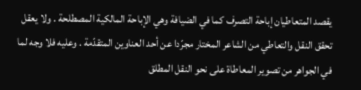يقصد المتعاطيان إباحة التصرف كما في الضيافة وهي الإباحة المالكية المصطلحة . ولا يعقل تحقق النقل والتعاطي من الشاعر المختار مجرّدا عن أحد العناوين المتقدّمة . وعليه فلا وجه لما في الجواهر من تصوير المعاطاة على نحو النقل المطلق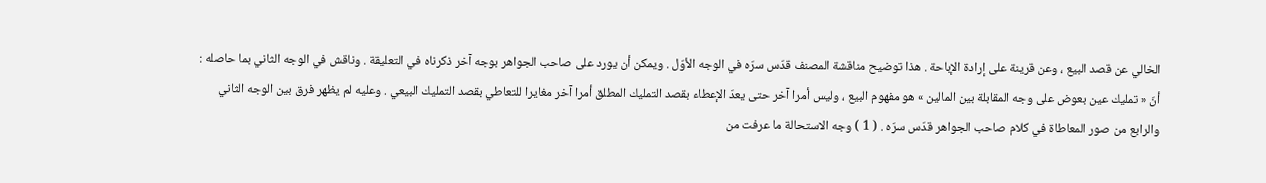الخالي عن قصد البيع ، وعن قرينة على إرادة الإباحة . هذا توضيح مناقشة المصنف قدّس سرّه في الوجه الأوّل . ويمكن أن يورد على صاحب الجواهر بوجه آخر ذكرناه في التعليقة . وناقش في الوجه الثاني بما حاصله : أنّ « تمليك عين بعوض على وجه المقابلة بين المالين » هو مفهوم البيع ، وليس أمرا آخر حتى يعدّ الإعطاء بقصد التمليك المطلق أمرا آخر مغايرا للتعاطي بقصد التمليك البيعي . وعليه لم يظهر فرق بين الوجه الثاني والرابع من صور المعاطاة في كلام صاحب الجواهر قدّس سرّه . ( 1 ) وجه الاستحالة ما عرفت من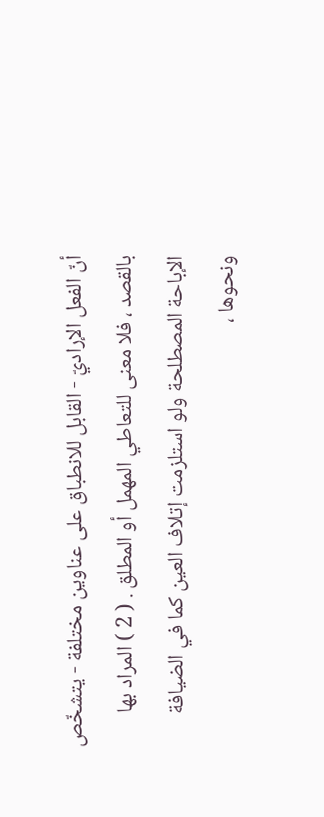أنّ الفعل الإراديّ - القابل للانطباق على عناوين مختلفة - يتشخّص بالقصد ، فلا معنى للتعاطي المهمل أو المطلق . ( 2 ) المراد بها الإباحة المصطلحة ولو استلزمت إتلاف العين كما في الضيافة ونحوها ،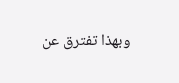وبهذا تفترق عن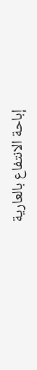إباحة الانتفاع بالعارية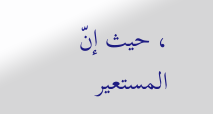، حيث إنّ المستعير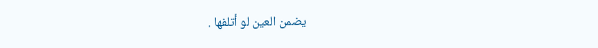يضمن العين لو أتلفها .